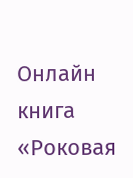Онлайн книга «Роковая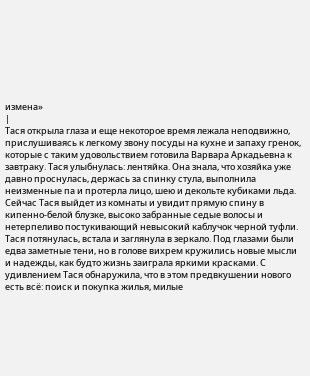измена»
|
Тася открыла глаза и еще некоторое время лежала неподвижно, прислушиваясь к легкому звону посуды на кухне и запаху гренок, которые с таким удовольствием готовила Варвара Аркадьевна к завтраку. Тася улыбнулась: лентяйка. Она знала, что хозяйка уже давно проснулась, держась за спинку стула, выполнила неизменные па и протерла лицо, шею и декольте кубиками льда. Сейчас Тася выйдет из комнаты и увидит прямую спину в кипенно-белой блузке, высоко забранные седые волосы и нетерпеливо постукивающий невысокий каблучок черной туфли. Тася потянулась, встала и заглянула в зеркало. Под глазами были едва заметные тени, но в голове вихрем кружились новые мысли и надежды, как будто жизнь заиграла яркими красками. С удивлением Тася обнаружила, что в этом предвкушении нового есть всё: поиск и покупка жилья, милые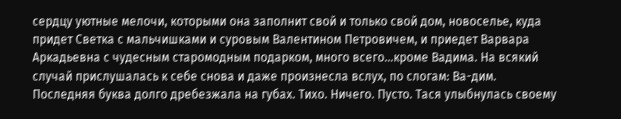сердцу уютные мелочи, которыми она заполнит свой и только свой дом, новоселье, куда придет Светка с мальчишками и суровым Валентином Петровичем, и приедет Варвара Аркадьевна с чудесным старомодным подарком, много всего…кроме Вадима. На всякий случай прислушалась к себе снова и даже произнесла вслух, по слогам: Ва-дим. Последняя буква долго дребезжала на губах. Тихо. Ничего. Пусто. Тася улыбнулась своему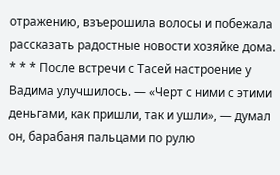отражению, взъерошила волосы и побежала рассказать радостные новости хозяйке дома. * * * После встречи с Тасей настроение у Вадима улучшилось. — «Черт с ними с этими деньгами, как пришли, так и ушли», — думал он, барабаня пальцами по рулю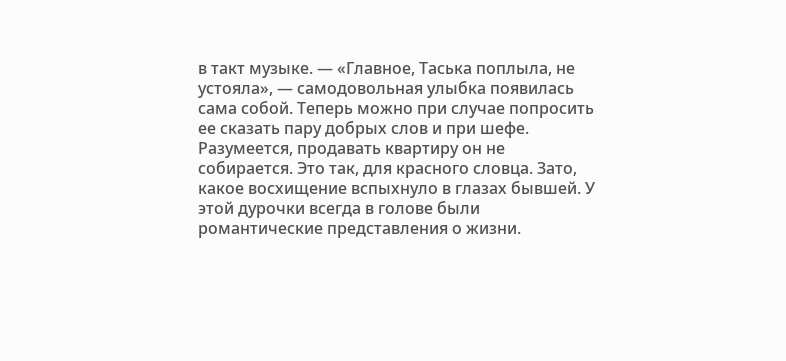в такт музыке. — «Главное, Таська поплыла, не устояла», — самодовольная улыбка появилась сама собой. Теперь можно при случае попросить ее сказать пару добрых слов и при шефе. Разумеется, продавать квартиру он не собирается. Это так, для красного словца. Зато, какое восхищение вспыхнуло в глазах бывшей. У этой дурочки всегда в голове были романтические представления о жизни.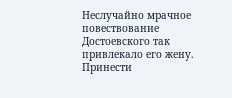Неслучайно мрачное повествование Достоевского так привлекало его жену. Принести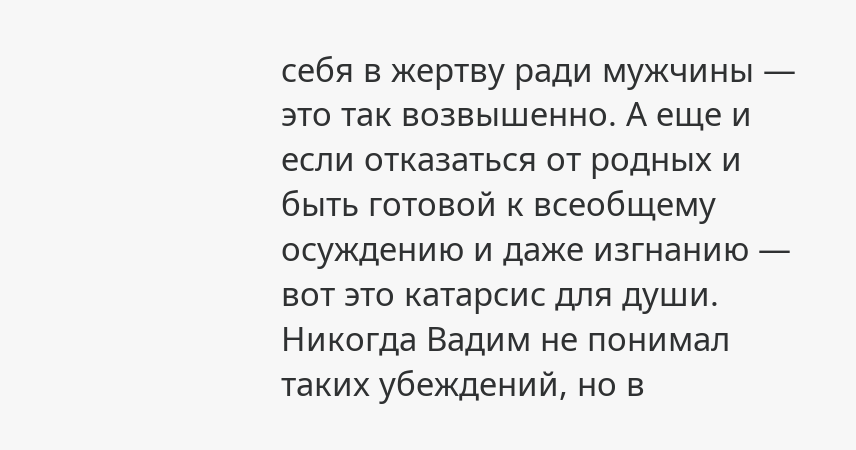себя в жертву ради мужчины — это так возвышенно. А еще и если отказаться от родных и быть готовой к всеобщему осуждению и даже изгнанию — вот это катарсис для души. Никогда Вадим не понимал таких убеждений, но в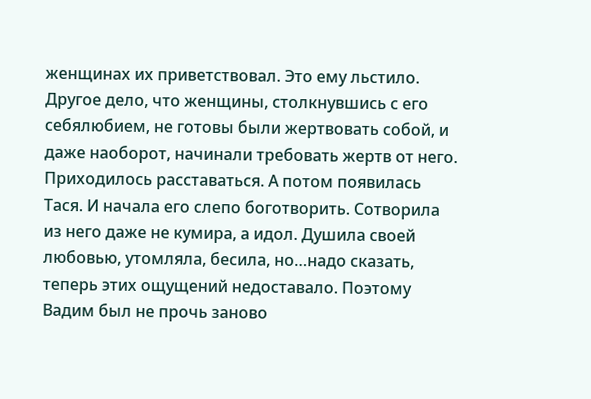женщинах их приветствовал. Это ему льстило. Другое дело, что женщины, столкнувшись с его себялюбием, не готовы были жертвовать собой, и даже наоборот, начинали требовать жертв от него. Приходилось расставаться. А потом появилась Тася. И начала его слепо боготворить. Сотворила из него даже не кумира, а идол. Душила своей любовью, утомляла, бесила, но…надо сказать, теперь этих ощущений недоставало. Поэтому Вадим был не прочь заново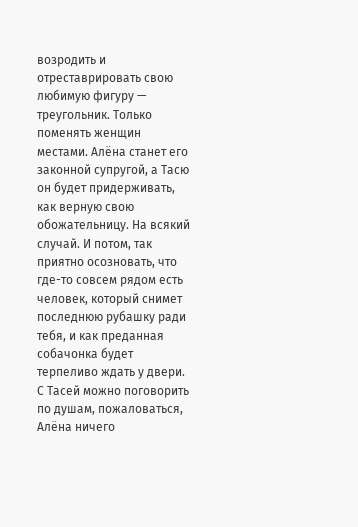возродить и отреставрировать свою любимую фигуру — треугольник. Только поменять женщин местами. Алёна станет его законной супругой, а Тасю он будет придерживать, как верную свою обожательницу. На всякий случай. И потом, так приятно осозновать, что где-то совсем рядом есть человек, который снимет последнюю рубашку ради тебя, и как преданная собачонка будет терпеливо ждать у двери. С Тасей можно поговорить по душам, пожаловаться, Алёна ничего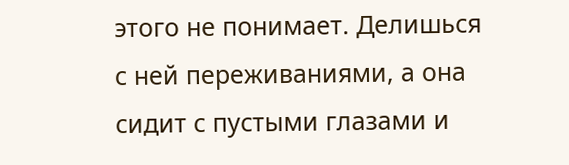этого не понимает. Делишься с ней переживаниями, а она сидит с пустыми глазами и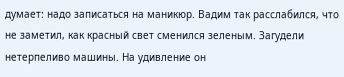думает: надо записаться на маникюр. Вадим так расслабился, что не заметил, как красный свет сменился зеленым. Загудели нетерпеливо машины. На удивление он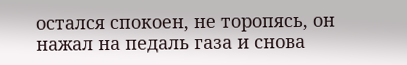остался спокоен, не торопясь, он нажал на педаль газа и снова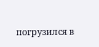погрузился в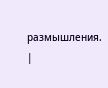размышления. |